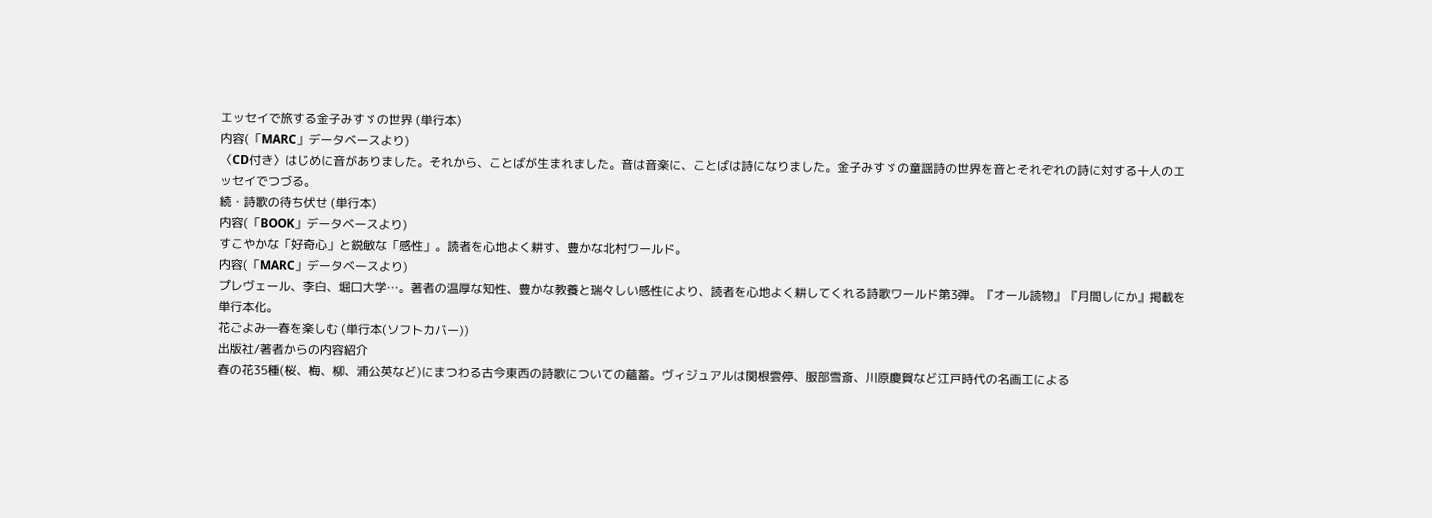エッセイで旅する金子みすゞの世界 (単行本)
内容(「MARC」データベースより)
〈CD付き〉はじめに音がありました。それから、ことばが生まれました。音は音楽に、ことばは詩になりました。金子みすゞの童謡詩の世界を音とそれぞれの詩に対する十人のエッセイでつづる。
続・詩歌の待ち伏せ (単行本)
内容(「BOOK」データベースより)
すこやかな「好奇心」と鋭敏な「感性」。読者を心地よく耕す、豊かな北村ワールド。
内容(「MARC」データベースより)
プレヴェール、李白、堀口大学…。著者の温厚な知性、豊かな教養と瑞々しい感性により、読者を心地よく耕してくれる詩歌ワールド第3弾。『オール読物』『月間しにか』掲載を単行本化。
花ごよみ―春を楽しむ (単行本(ソフトカバー))
出版社/著者からの内容紹介
春の花35種(桜、梅、柳、浦公英など)にまつわる古今東西の詩歌についての蘊蓄。ヴィジュアルは関根雲停、服部雪斎、川原慶賀など江戸時代の名画工による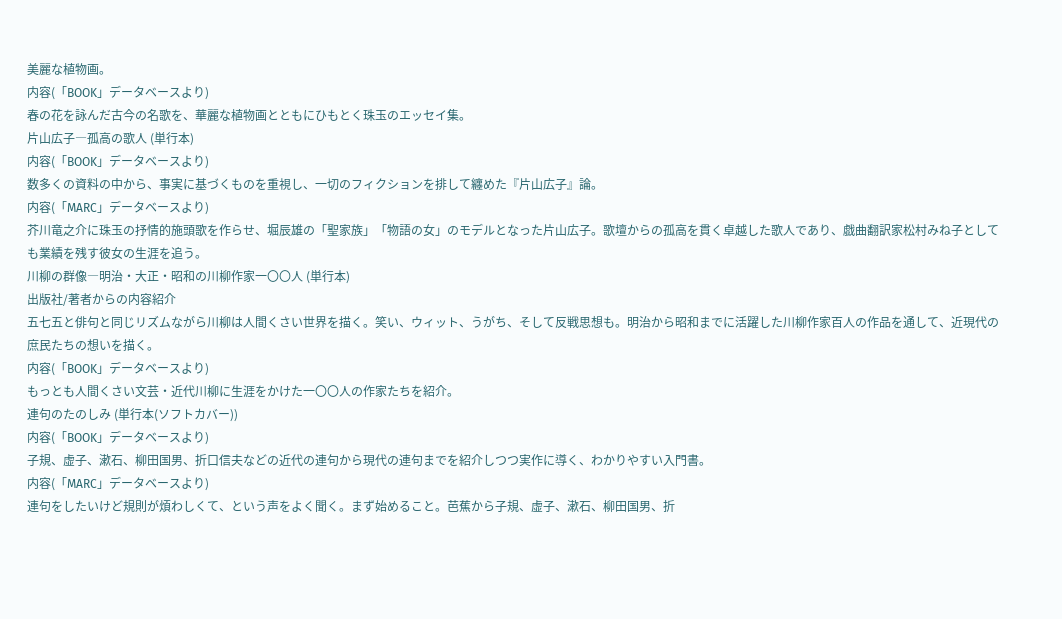美麗な植物画。
内容(「BOOK」データベースより)
春の花を詠んだ古今の名歌を、華麗な植物画とともにひもとく珠玉のエッセイ集。
片山広子―孤高の歌人 (単行本)
内容(「BOOK」データベースより)
数多くの資料の中から、事実に基づくものを重視し、一切のフィクションを排して纏めた『片山広子』論。
内容(「MARC」データベースより)
芥川竜之介に珠玉の抒情的施頭歌を作らせ、堀辰雄の「聖家族」「物語の女」のモデルとなった片山広子。歌壇からの孤高を貫く卓越した歌人であり、戯曲翻訳家松村みね子としても業績を残す彼女の生涯を追う。
川柳の群像―明治・大正・昭和の川柳作家一〇〇人 (単行本)
出版社/著者からの内容紹介
五七五と俳句と同じリズムながら川柳は人間くさい世界を描く。笑い、ウィット、うがち、そして反戦思想も。明治から昭和までに活躍した川柳作家百人の作品を通して、近現代の庶民たちの想いを描く。
内容(「BOOK」データベースより)
もっとも人間くさい文芸・近代川柳に生涯をかけた一〇〇人の作家たちを紹介。
連句のたのしみ (単行本(ソフトカバー))
内容(「BOOK」データベースより)
子規、虚子、漱石、柳田国男、折口信夫などの近代の連句から現代の連句までを紹介しつつ実作に導く、わかりやすい入門書。
内容(「MARC」データベースより)
連句をしたいけど規則が煩わしくて、という声をよく聞く。まず始めること。芭蕉から子規、虚子、漱石、柳田国男、折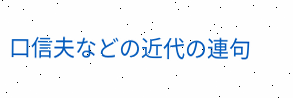口信夫などの近代の連句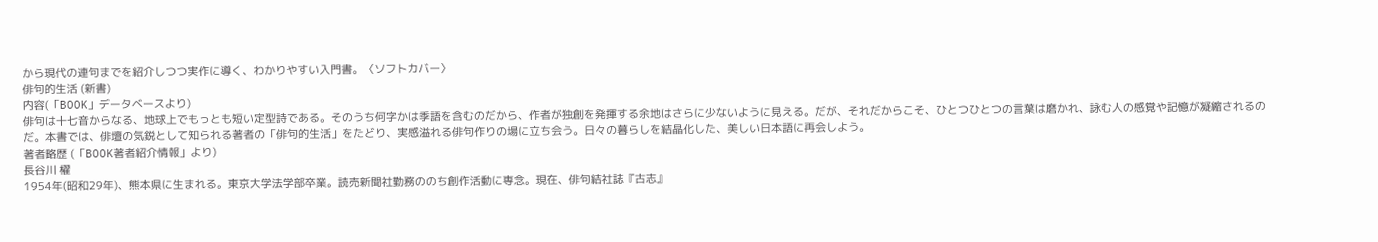から現代の連句までを紹介しつつ実作に導く、わかりやすい入門書。〈ソフトカバー〉
俳句的生活 (新書)
内容(「BOOK」データベースより)
俳句は十七音からなる、地球上でもっとも短い定型詩である。そのうち何字かは季語を含むのだから、作者が独創を発揮する余地はさらに少ないように見える。だが、それだからこそ、ひとつひとつの言葉は磨かれ、詠む人の感覚や記憶が凝縮されるのだ。本書では、俳壇の気鋭として知られる著者の「俳句的生活」をたどり、実感溢れる俳句作りの場に立ち会う。日々の暮らしを結晶化した、美しい日本語に再会しよう。
著者略歴 (「BOOK著者紹介情報」より)
長谷川 櫂
1954年(昭和29年)、熊本県に生まれる。東京大学法学部卒業。読売新聞社勤務ののち創作活動に専念。現在、俳句結社誌『古志』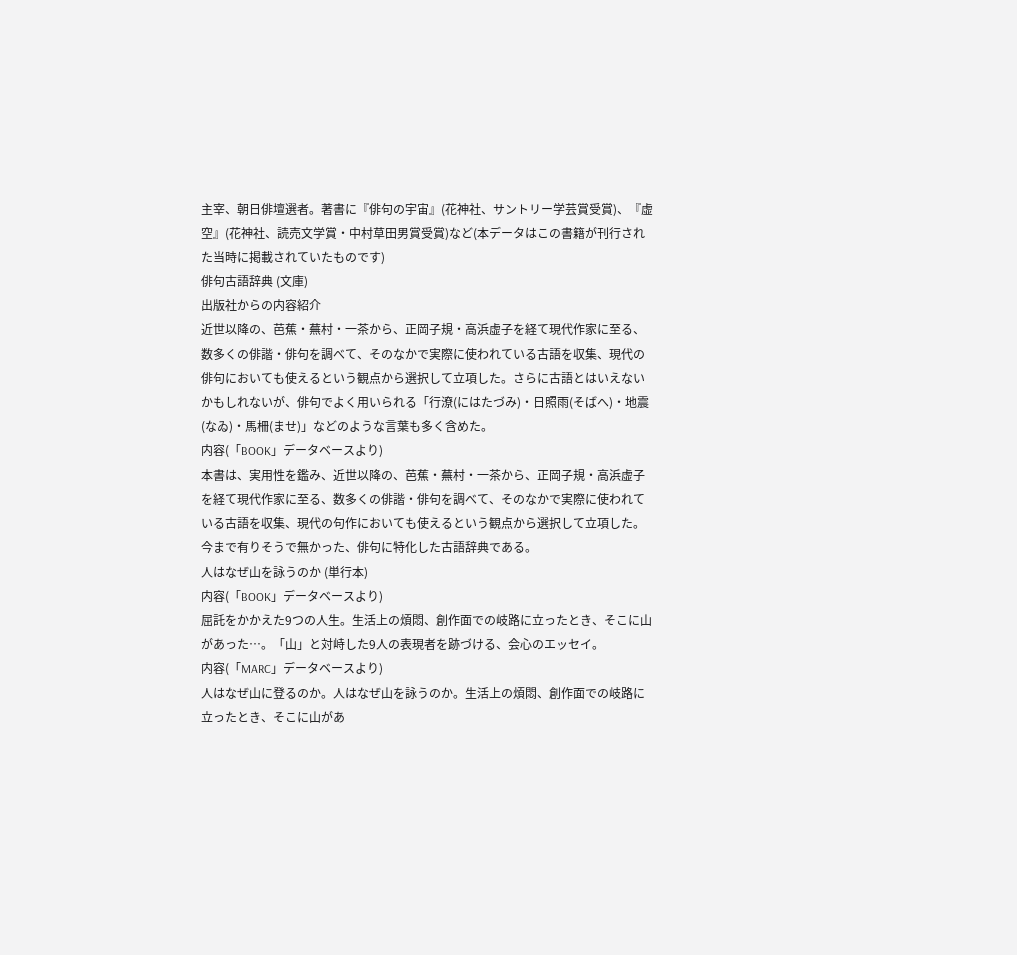主宰、朝日俳壇選者。著書に『俳句の宇宙』(花神社、サントリー学芸賞受賞)、『虚空』(花神社、読売文学賞・中村草田男賞受賞)など(本データはこの書籍が刊行された当時に掲載されていたものです)
俳句古語辞典 (文庫)
出版社からの内容紹介
近世以降の、芭蕉・蕪村・一茶から、正岡子規・高浜虚子を経て現代作家に至る、数多くの俳諧・俳句を調べて、そのなかで実際に使われている古語を収集、現代の俳句においても使えるという観点から選択して立項した。さらに古語とはいえないかもしれないが、俳句でよく用いられる「行潦(にはたづみ)・日照雨(そばへ)・地震(なゐ)・馬柵(ませ)」などのような言葉も多く含めた。
内容(「BOOK」データベースより)
本書は、実用性を鑑み、近世以降の、芭蕉・蕪村・一茶から、正岡子規・高浜虚子を経て現代作家に至る、数多くの俳諧・俳句を調べて、そのなかで実際に使われている古語を収集、現代の句作においても使えるという観点から選択して立項した。今まで有りそうで無かった、俳句に特化した古語辞典である。
人はなぜ山を詠うのか (単行本)
内容(「BOOK」データベースより)
屈託をかかえた9つの人生。生活上の煩悶、創作面での岐路に立ったとき、そこに山があった…。「山」と対峙した9人の表現者を跡づける、会心のエッセイ。
内容(「MARC」データベースより)
人はなぜ山に登るのか。人はなぜ山を詠うのか。生活上の煩悶、創作面での岐路に立ったとき、そこに山があ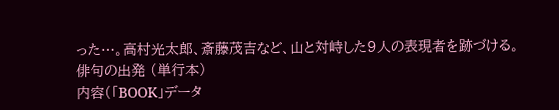った…。高村光太郎、斎藤茂吉など、山と対峙した9人の表現者を跡づける。
俳句の出発 (単行本)
内容(「BOOK」データ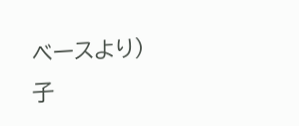ベースより)
子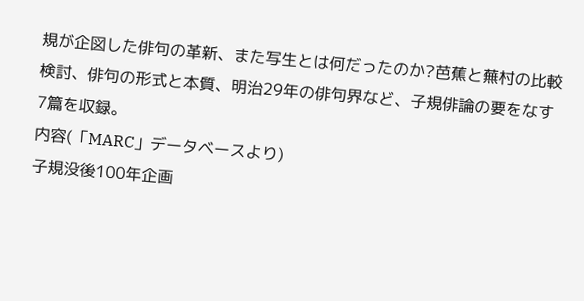規が企図した俳句の革新、また写生とは何だったのか?芭蕉と蕪村の比較検討、俳句の形式と本質、明治29年の俳句界など、子規俳論の要をなす7篇を収録。
内容(「MARC」データベースより)
子規没後100年企画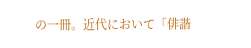の一冊。近代において「俳諧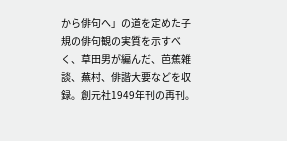から俳句へ」の道を定めた子規の俳句観の実質を示すべく、草田男が編んだ、芭蕉雑談、蕪村、俳諧大要などを収録。創元社1949年刊の再刊。